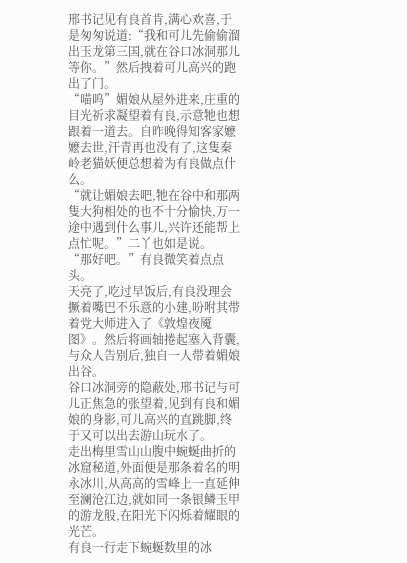邢书记见有良首肯,满心欢喜,于是匆匆说道:“我和可儿先偷偷溜出玉龙第三国,就在谷口冰洞那儿等你。”然后拽着可儿高兴的跑出了门。
“喵呜”媚娘从屋外进来,庄重的目光祈求凝望着有良,示意牠也想跟着一道去。自昨晚得知客家嬷嬷去世,汗青再也没有了,这隻秦岭老猫妖便总想着为有良做点什么。
“就让媚娘去吧,牠在谷中和那两隻大狗相处的也不十分愉快,万一途中遇到什么事儿,兴许还能帮上点忙呢。”二丫也如是说。
“那好吧。”有良微笑着点点头。
天亮了,吃过早饭后,有良没理会撅着嘴巴不乐意的小建,吩咐其带着党大师进入了《敦煌夜魇图》。然后将画轴捲起塞入背囊,与众人告别后,独自一人带着媚娘出谷。
谷口冰洞旁的隐蔽处,邢书记与可儿正焦急的张望着,见到有良和媚娘的身影,可儿高兴的直跳脚,终于又可以出去游山玩水了。
走出梅里雪山山腹中蜿蜒曲折的冰窟秘道,外面便是那条着名的明永冰川,从高高的雪峰上一直延伸至澜沧江边,就如同一条银鳞玉甲的游龙般,在阳光下闪烁着耀眼的光芒。
有良一行走下蜿蜒数里的冰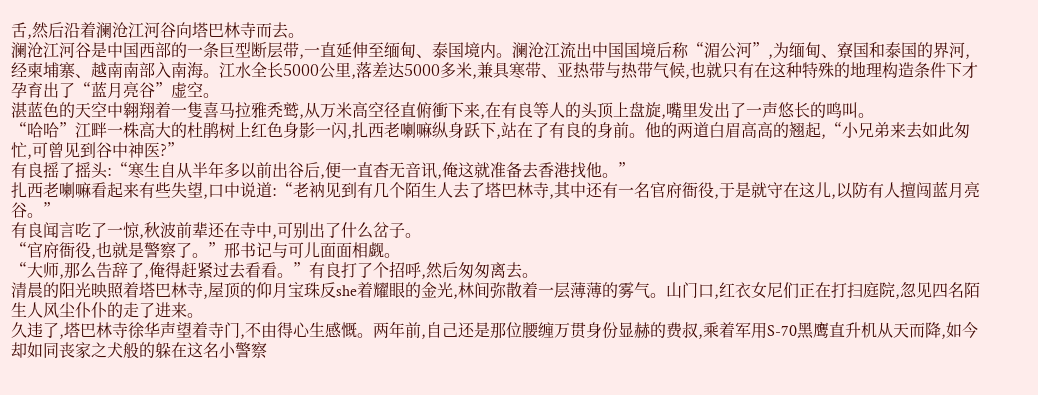舌,然后沿着澜沧江河谷向塔巴林寺而去。
澜沧江河谷是中国西部的一条巨型断层带,一直延伸至缅甸、泰国境内。澜沧江流出中国国境后称“湄公河”,为缅甸、寮国和泰国的界河,经柬埔寨、越南南部入南海。江水全长5000公里,落差达5000多米,兼具寒带、亚热带与热带气候,也就只有在这种特殊的地理构造条件下才孕育出了“蓝月亮谷”虚空。
湛蓝色的天空中翱翔着一隻喜马拉雅秃鹫,从万米高空径直俯衝下来,在有良等人的头顶上盘旋,嘴里发出了一声悠长的鸣叫。
“哈哈”江畔一株高大的杜鹃树上红色身影一闪,扎西老喇嘛纵身跃下,站在了有良的身前。他的两道白眉高高的翘起,“小兄弟来去如此匆忙,可曾见到谷中神医?”
有良摇了摇头:“寒生自从半年多以前出谷后,便一直杳无音讯,俺这就准备去香港找他。”
扎西老喇嘛看起来有些失望,口中说道:“老衲见到有几个陌生人去了塔巴林寺,其中还有一名官府衙役,于是就守在这儿,以防有人擅闯蓝月亮谷。”
有良闻言吃了一惊,秋波前辈还在寺中,可别出了什么岔子。
“官府衙役,也就是警察了。”邢书记与可儿面面相觑。
“大师,那么告辞了,俺得赶紧过去看看。”有良打了个招呼,然后匆匆离去。
清晨的阳光映照着塔巴林寺,屋顶的仰月宝珠反she着耀眼的金光,林间弥散着一层薄薄的雾气。山门口,红衣女尼们正在打扫庭院,忽见四名陌生人风尘仆仆的走了进来。
久违了,塔巴林寺徐华声望着寺门,不由得心生感慨。两年前,自己还是那位腰缠万贯身份显赫的费叔,乘着军用S-70黑鹰直升机从天而降,如今却如同丧家之犬般的躲在这名小警察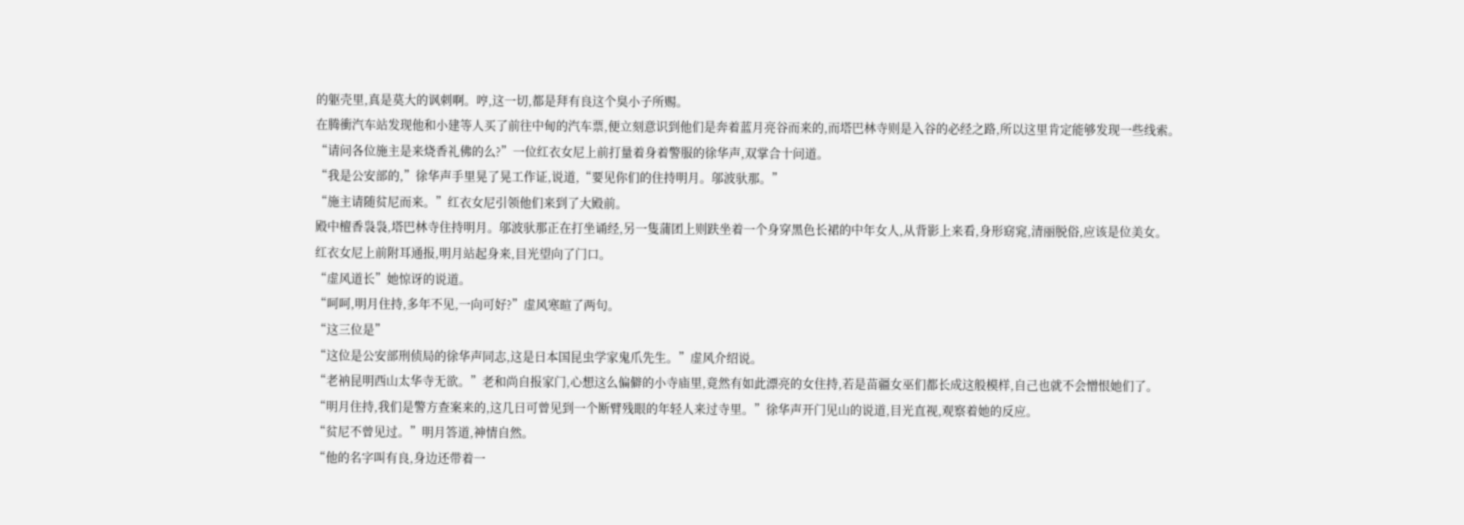的躯壳里,真是莫大的讽刺啊。哼,这一切,都是拜有良这个臭小子所赐。
在腾衝汽车站发现他和小建等人买了前往中甸的汽车票,便立刻意识到他们是奔着蓝月亮谷而来的,而塔巴林寺则是入谷的必经之路,所以这里肯定能够发现一些线索。
“请问各位施主是来烧香礼佛的么?”一位红衣女尼上前打量着身着警服的徐华声,双掌合十问道。
“我是公安部的,”徐华声手里晃了晃工作证,说道,“要见你们的住持明月。邬波驮那。”
“施主请随贫尼而来。”红衣女尼引领他们来到了大殿前。
殿中檀香袅袅,塔巴林寺住持明月。邬波驮那正在打坐诵经,另一隻蒲团上则趺坐着一个身穿黑色长裙的中年女人,从背影上来看,身形窈窕,清丽脱俗,应该是位美女。
红衣女尼上前附耳通报,明月站起身来,目光望向了门口。
“虚风道长”她惊讶的说道。
“呵呵,明月住持,多年不见,一向可好?”虚风寒暄了两句。
“这三位是”
“这位是公安部刑侦局的徐华声同志,这是日本国昆虫学家鬼爪先生。”虚风介绍说。
“老衲昆明西山太华寺无欲。”老和尚自报家门,心想这么偏僻的小寺庙里,竟然有如此漂亮的女住持,若是苗疆女巫们都长成这般模样,自己也就不会憎恨她们了。
“明月住持,我们是警方查案来的,这几日可曾见到一个断臂残眼的年轻人来过寺里。”徐华声开门见山的说道,目光直视,观察着她的反应。
“贫尼不曾见过。”明月答道,神情自然。
“他的名字叫有良,身边还带着一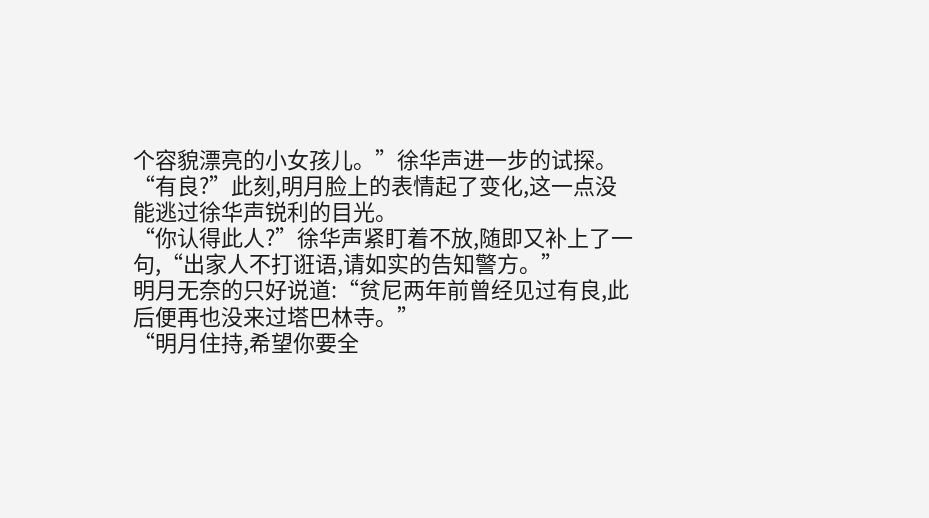个容貌漂亮的小女孩儿。”徐华声进一步的试探。
“有良?”此刻,明月脸上的表情起了变化,这一点没能逃过徐华声锐利的目光。
“你认得此人?”徐华声紧盯着不放,随即又补上了一句,“出家人不打诳语,请如实的告知警方。”
明月无奈的只好说道:“贫尼两年前曾经见过有良,此后便再也没来过塔巴林寺。”
“明月住持,希望你要全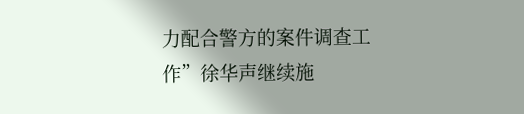力配合警方的案件调查工作”徐华声继续施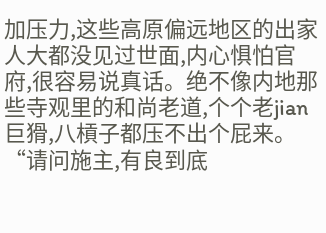加压力,这些高原偏远地区的出家人大都没见过世面,内心惧怕官府,很容易说真话。绝不像内地那些寺观里的和尚老道,个个老jian巨猾,八槓子都压不出个屁来。
“请问施主,有良到底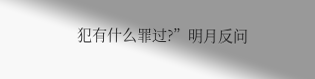犯有什么罪过?”明月反问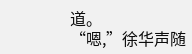道。
“嗯,”徐华声随